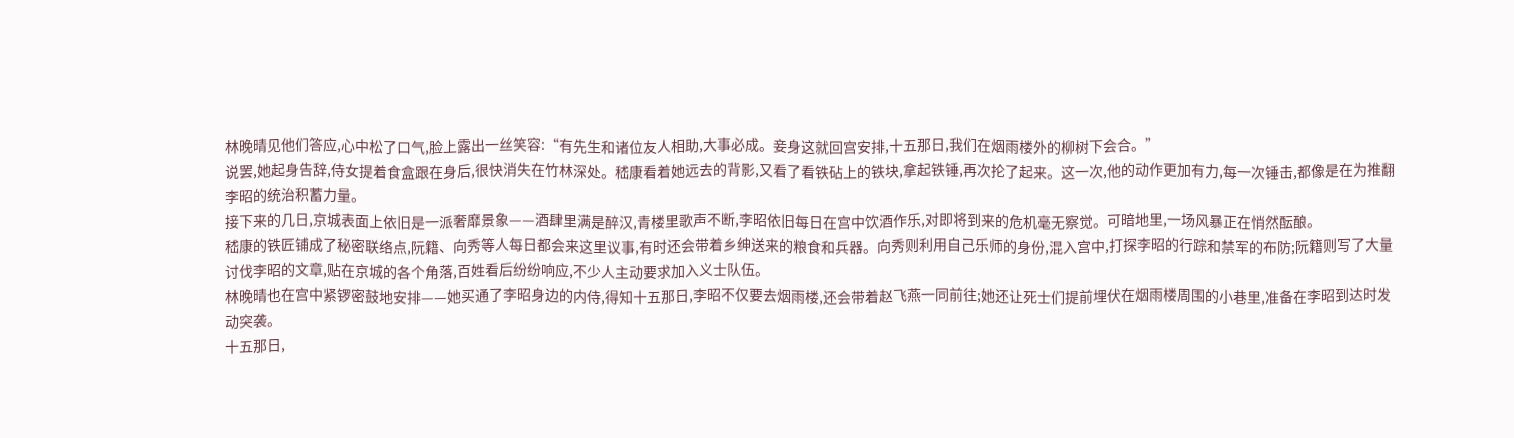林晚晴见他们答应,心中松了口气,脸上露出一丝笑容:“有先生和诸位友人相助,大事必成。妾身这就回宫安排,十五那日,我们在烟雨楼外的柳树下会合。”
说罢,她起身告辞,侍女提着食盒跟在身后,很快消失在竹林深处。嵇康看着她远去的背影,又看了看铁砧上的铁块,拿起铁锤,再次抡了起来。这一次,他的动作更加有力,每一次锤击,都像是在为推翻李昭的统治积蓄力量。
接下来的几日,京城表面上依旧是一派奢靡景象——酒肆里满是醉汉,青楼里歌声不断,李昭依旧每日在宫中饮酒作乐,对即将到来的危机毫无察觉。可暗地里,一场风暴正在悄然酝酿。
嵇康的铁匠铺成了秘密联络点,阮籍、向秀等人每日都会来这里议事,有时还会带着乡绅送来的粮食和兵器。向秀则利用自己乐师的身份,混入宫中,打探李昭的行踪和禁军的布防;阮籍则写了大量讨伐李昭的文章,贴在京城的各个角落,百姓看后纷纷响应,不少人主动要求加入义士队伍。
林晚晴也在宫中紧锣密鼓地安排——她买通了李昭身边的内侍,得知十五那日,李昭不仅要去烟雨楼,还会带着赵飞燕一同前往;她还让死士们提前埋伏在烟雨楼周围的小巷里,准备在李昭到达时发动突袭。
十五那日,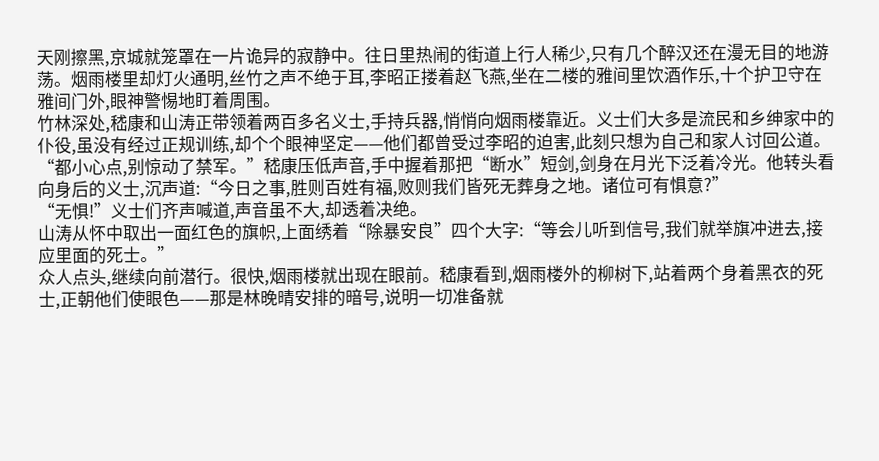天刚擦黑,京城就笼罩在一片诡异的寂静中。往日里热闹的街道上行人稀少,只有几个醉汉还在漫无目的地游荡。烟雨楼里却灯火通明,丝竹之声不绝于耳,李昭正搂着赵飞燕,坐在二楼的雅间里饮酒作乐,十个护卫守在雅间门外,眼神警惕地盯着周围。
竹林深处,嵇康和山涛正带领着两百多名义士,手持兵器,悄悄向烟雨楼靠近。义士们大多是流民和乡绅家中的仆役,虽没有经过正规训练,却个个眼神坚定——他们都曾受过李昭的迫害,此刻只想为自己和家人讨回公道。
“都小心点,别惊动了禁军。”嵇康压低声音,手中握着那把“断水”短剑,剑身在月光下泛着冷光。他转头看向身后的义士,沉声道:“今日之事,胜则百姓有福,败则我们皆死无葬身之地。诸位可有惧意?”
“无惧!”义士们齐声喊道,声音虽不大,却透着决绝。
山涛从怀中取出一面红色的旗帜,上面绣着“除暴安良”四个大字:“等会儿听到信号,我们就举旗冲进去,接应里面的死士。”
众人点头,继续向前潜行。很快,烟雨楼就出现在眼前。嵇康看到,烟雨楼外的柳树下,站着两个身着黑衣的死士,正朝他们使眼色——那是林晚晴安排的暗号,说明一切准备就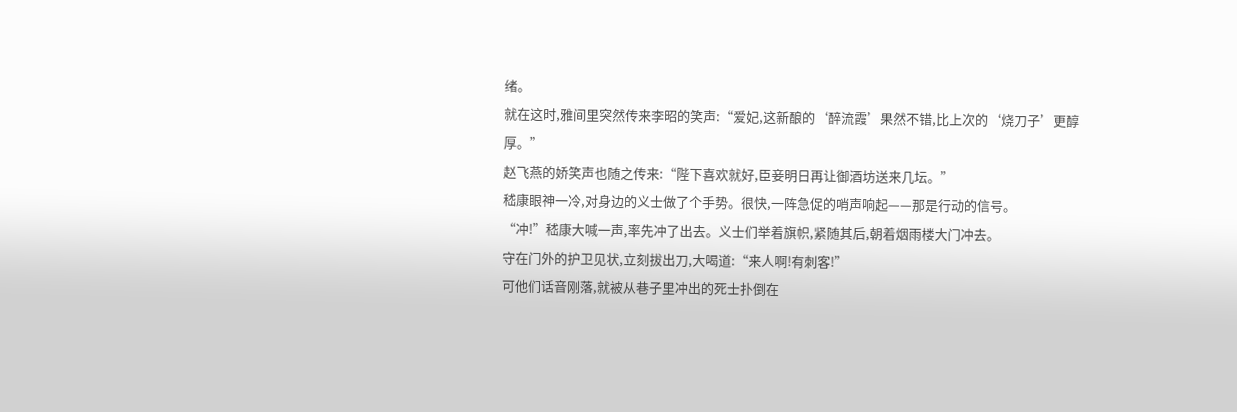绪。
就在这时,雅间里突然传来李昭的笑声:“爱妃,这新酿的‘醉流霞’果然不错,比上次的‘烧刀子’更醇厚。”
赵飞燕的娇笑声也随之传来:“陛下喜欢就好,臣妾明日再让御酒坊送来几坛。”
嵇康眼神一冷,对身边的义士做了个手势。很快,一阵急促的哨声响起——那是行动的信号。
“冲!”嵇康大喊一声,率先冲了出去。义士们举着旗帜,紧随其后,朝着烟雨楼大门冲去。
守在门外的护卫见状,立刻拔出刀,大喝道:“来人啊!有刺客!”
可他们话音刚落,就被从巷子里冲出的死士扑倒在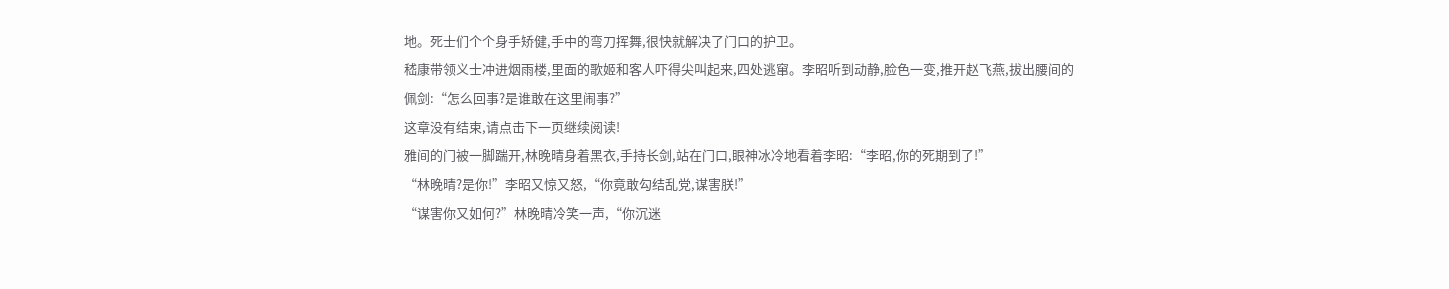地。死士们个个身手矫健,手中的弯刀挥舞,很快就解决了门口的护卫。
嵇康带领义士冲进烟雨楼,里面的歌姬和客人吓得尖叫起来,四处逃窜。李昭听到动静,脸色一变,推开赵飞燕,拔出腰间的佩剑:“怎么回事?是谁敢在这里闹事?”
这章没有结束,请点击下一页继续阅读!
雅间的门被一脚踹开,林晚晴身着黑衣,手持长剑,站在门口,眼神冰冷地看着李昭:“李昭,你的死期到了!”
“林晚晴?是你!”李昭又惊又怒,“你竟敢勾结乱党,谋害朕!”
“谋害你又如何?”林晚晴冷笑一声,“你沉迷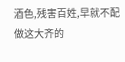酒色,残害百姓,早就不配做这大齐的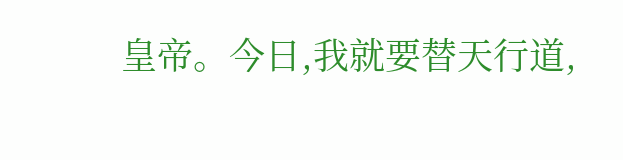皇帝。今日,我就要替天行道,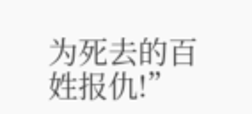为死去的百姓报仇!”